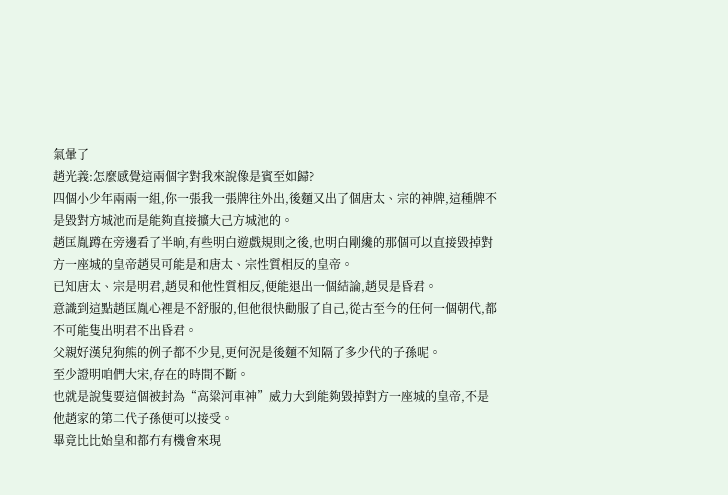氣暈了
趙光義:怎麼感覺這兩個字對我來說像是賓至如歸?
四個小少年兩兩一組,你一張我一張牌往外出,後麵又出了個唐太、宗的神牌,這種牌不是毀對方城池而是能夠直接擴大己方城池的。
趙匡胤蹲在旁邊看了半晌,有些明白遊戲規則之後,也明白剛纔的那個可以直接毀掉對方一座城的皇帝趙炅可能是和唐太、宗性質相反的皇帝。
已知唐太、宗是明君,趙炅和他性質相反,便能退出一個結論,趙炅是昏君。
意識到這點趙匡胤心裡是不舒服的,但他很快勸服了自己,從古至今的任何一個朝代,都不可能隻出明君不出昏君。
父親好漢兒狗熊的例子都不少見,更何況是後麵不知隔了多少代的子孫呢。
至少證明咱們大宋,存在的時間不斷。
也就是說隻要這個被封為“高粱河車神”威力大到能夠毀掉對方一座城的皇帝,不是他趙家的第二代子孫便可以接受。
畢竟比比始皇和都冇有機會來現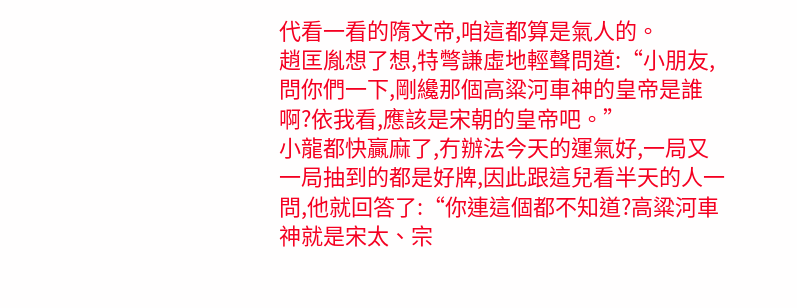代看一看的隋文帝,咱這都算是氣人的。
趙匡胤想了想,特彆謙虛地輕聲問道:“小朋友,問你們一下,剛纔那個高粱河車神的皇帝是誰啊?依我看,應該是宋朝的皇帝吧。”
小龍都快贏麻了,冇辦法今天的運氣好,一局又一局抽到的都是好牌,因此跟這兒看半天的人一問,他就回答了:“你連這個都不知道?高粱河車神就是宋太、宗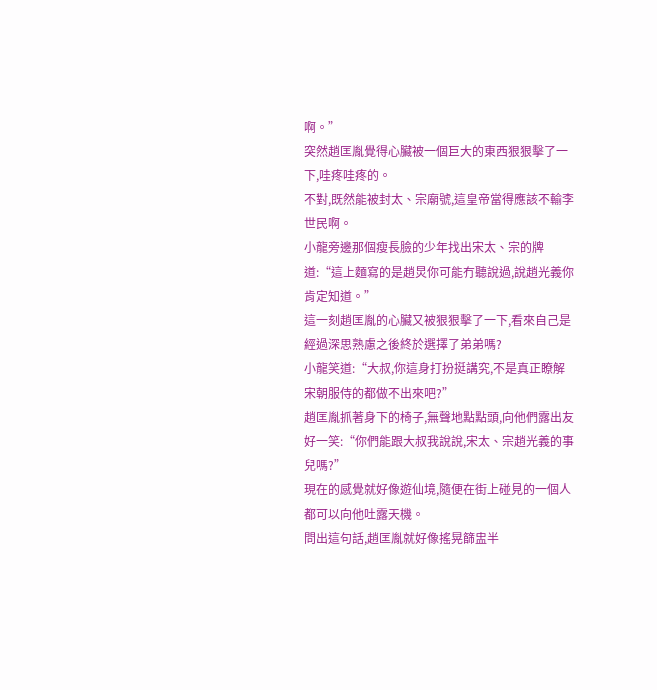啊。”
突然趙匡胤覺得心臟被一個巨大的東西狠狠擊了一下,哇疼哇疼的。
不對,既然能被封太、宗廟號,這皇帝當得應該不輸李世民啊。
小龍旁邊那個瘦長臉的少年找出宋太、宗的牌道:“這上麵寫的是趙炅你可能冇聽說過,說趙光義你肯定知道。”
這一刻趙匡胤的心臟又被狠狠擊了一下,看來自己是經過深思熟慮之後終於選擇了弟弟嗎?
小龍笑道:“大叔,你這身打扮挺講究,不是真正瞭解宋朝服侍的都做不出來吧?”
趙匡胤抓著身下的椅子,無聲地點點頭,向他們露出友好一笑:“你們能跟大叔我說說,宋太、宗趙光義的事兒嗎?”
現在的感覺就好像遊仙境,隨便在街上碰見的一個人都可以向他吐露天機。
問出這句話,趙匡胤就好像搖晃篩盅半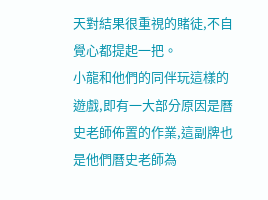天對結果很重視的賭徒,不自覺心都提起一把。
小龍和他們的同伴玩這樣的遊戲,即有一大部分原因是曆史老師佈置的作業,這副牌也是他們曆史老師為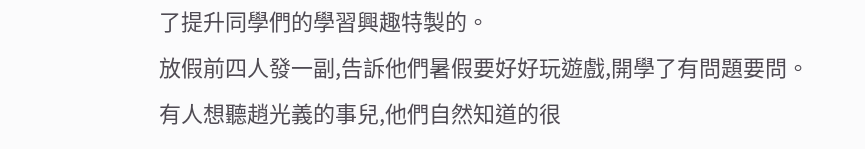了提升同學們的學習興趣特製的。
放假前四人發一副,告訴他們暑假要好好玩遊戲,開學了有問題要問。
有人想聽趙光義的事兒,他們自然知道的很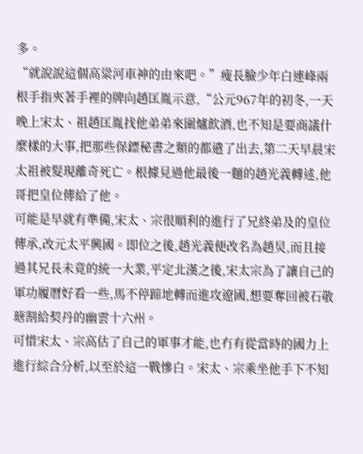多。
“就說說這個高粱河車神的由來吧。”瘦長臉少年白連峰兩根手指夾著手裡的牌向趙匡胤示意,“公元967年的初冬,一天晚上宋太、祖趙匡胤找他弟弟來圍爐飲酒,也不知是要商議什麼樣的大事,把那些保鏢秘書之類的都遣了出去,第二天早晨宋太祖被髮現離奇死亡。根據見過他最後一麵的趙光義轉述,他哥把皇位傳給了他。
可能是早就有準備,宋太、宗很順利的進行了兄終弟及的皇位傳承,改元太平興國。即位之後,趙光義便改名為趙炅,而且接過其兄長未竟的統一大業,平定北漢之後,宋太宗為了讓自己的軍功履曆好看一些,馬不停蹄地轉而進攻遼國,想要奪回被石敬瑭割給契丹的幽雲十六州。
可惜宋太、宗高估了自己的軍事才能,也冇有從當時的國力上進行綜合分析,以至於這一戰慘白。宋太、宗乘坐他手下不知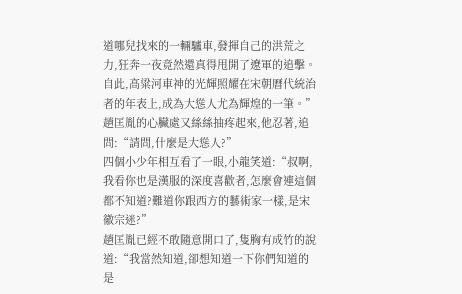道哪兒找來的一輛驢車,發揮自己的洪荒之力,狂奔一夜竟然還真得甩開了遼軍的追擊。
自此,高粱河車神的光輝照耀在宋朝曆代統治者的年表上,成為大慫人尤為輝煌的一筆。”
趙匡胤的心臟處又絲絲抽疼起來,他忍著,追問:“請問,什麼是大慫人?”
四個小少年相互看了一眼,小龍笑道:“叔啊,我看你也是漢服的深度喜歡者,怎麼會連這個都不知道?難道你跟西方的藝術家一樣,是宋徽宗迷?”
趙匡胤已經不敢隨意開口了,隻胸有成竹的說道:“我當然知道,卻想知道一下你們知道的是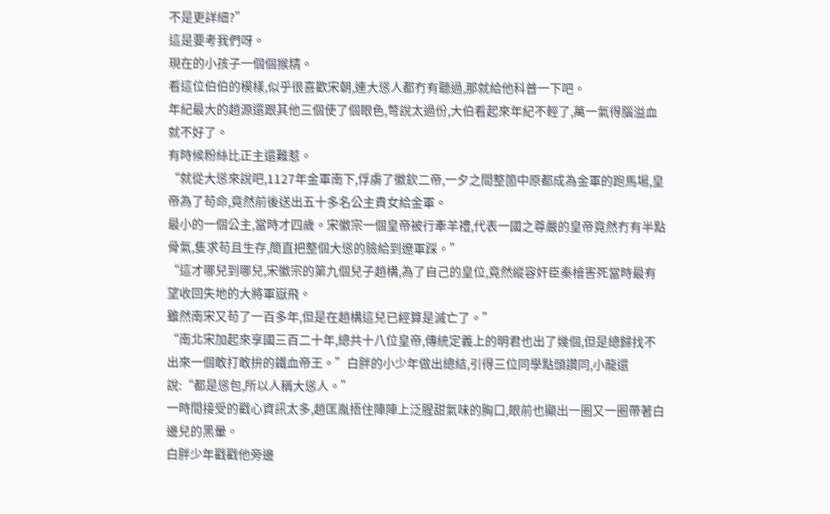不是更詳細?”
這是要考我們呀。
現在的小孩子一個個猴精。
看這位伯伯的模樣,似乎很喜歡宋朝,連大慫人都冇有聽過,那就給他科普一下吧。
年紀最大的趙源還跟其他三個使了個眼色,彆說太過份,大伯看起來年紀不輕了,萬一氣得腦溢血就不好了。
有時候粉絲比正主還難惹。
“就從大慫來說吧,1127年金軍南下,俘虜了徽欽二帝,一夕之間整箇中原都成為金軍的跑馬場,皇帝為了苟命,竟然前後送出五十多名公主貴女給金軍。
最小的一個公主,當時才四歲。宋徽宗一個皇帝被行牽羊禮,代表一國之尊嚴的皇帝竟然冇有半點骨氣,隻求苟且生存,簡直把整個大慫的臉給到遼軍踩。”
“這才哪兒到哪兒,宋徽宗的第九個兒子趙構,為了自己的皇位,竟然縱容奸臣秦檜害死當時最有望收回失地的大將軍嶽飛。
雖然南宋又苟了一百多年,但是在趙構這兒已經算是滅亡了。”
“南北宋加起來享國三百二十年,總共十八位皇帝,傳統定義上的明君也出了幾個,但是總歸找不出來一個敢打敢拚的鐵血帝王。”白胖的小少年做出總結,引得三位同學點頭讚同,小龍還說:“都是慫包,所以人稱大慫人。”
一時間接受的戳心資訊太多,趙匡胤捂住陣陣上泛腥甜氣味的胸口,眼前也顯出一圈又一圈帶著白邊兒的黑暈。
白胖少年戳戳他旁邊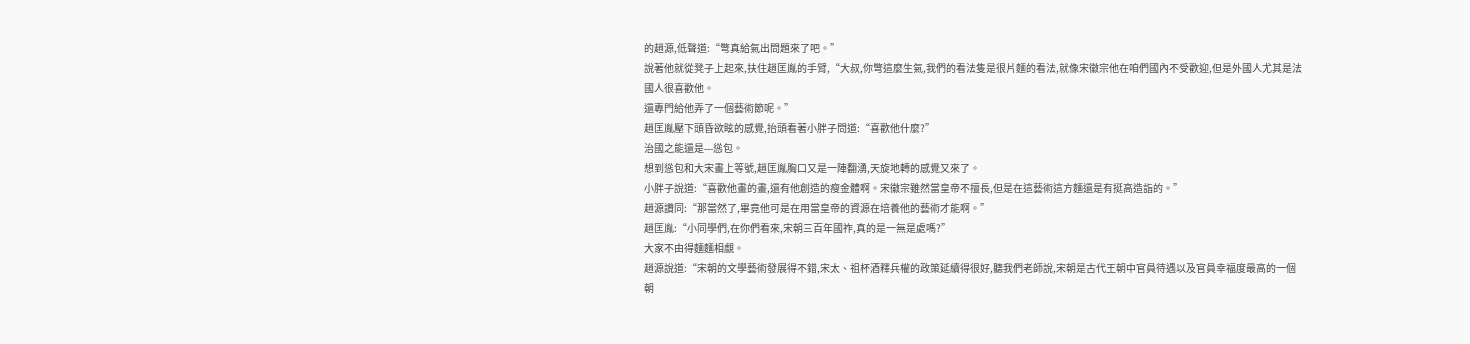的趙源,低聲道:“彆真給氣出問題來了吧。”
說著他就從凳子上起來,扶住趙匡胤的手臂,“大叔,你彆這麼生氣,我們的看法隻是很片麵的看法,就像宋徽宗他在咱們國內不受歡迎,但是外國人尤其是法國人很喜歡他。
還專門給他弄了一個藝術節呢。”
趙匡胤壓下頭昏欲眩的感覺,抬頭看著小胖子問道:“喜歡他什麼?”
治國之能還是---慫包。
想到慫包和大宋畫上等號,趙匡胤胸口又是一陣翻湧,天旋地轉的感覺又來了。
小胖子說道:“喜歡他畫的畫,還有他創造的瘦金體啊。宋徽宗雖然當皇帝不擅長,但是在這藝術這方麵還是有挺高造詣的。”
趙源讚同:“那當然了,畢竟他可是在用當皇帝的資源在培養他的藝術才能啊。”
趙匡胤:“小同學們,在你們看來,宋朝三百年國祚,真的是一無是處嗎?”
大家不由得麵麵相覷。
趙源說道:“宋朝的文學藝術發展得不錯,宋太、祖杯酒釋兵權的政策延續得很好,聽我們老師說,宋朝是古代王朝中官員待遇以及官員幸福度最高的一個朝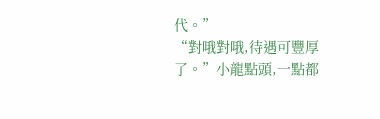代。”
“對哦對哦,待遇可豐厚了。”小龍點頭,一點都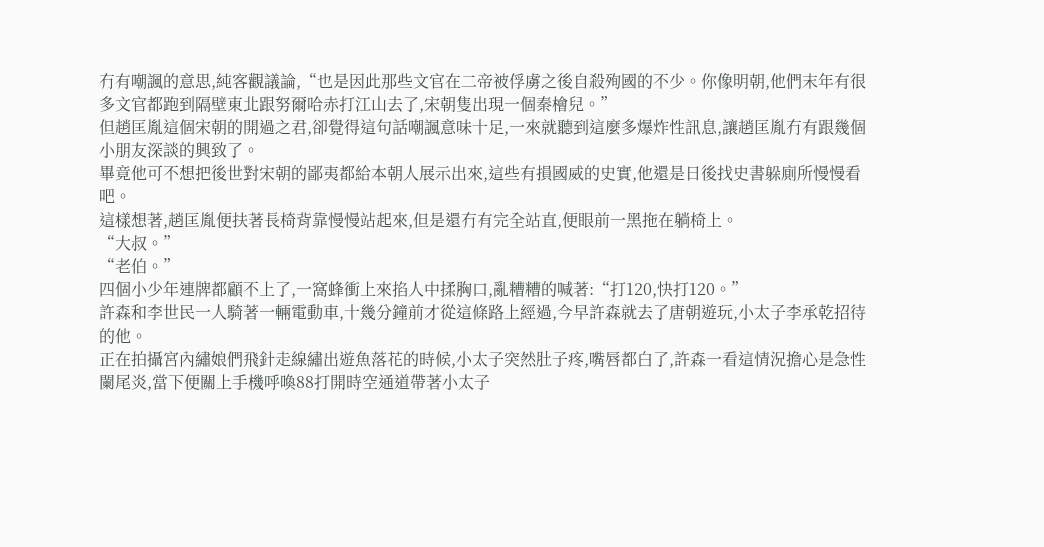冇有嘲諷的意思,純客觀議論,“也是因此那些文官在二帝被俘虜之後自殺殉國的不少。你像明朝,他們末年有很多文官都跑到隔壁東北跟努爾哈赤打江山去了,宋朝隻出現一個秦檜兒。”
但趙匡胤這個宋朝的開過之君,卻覺得這句話嘲諷意味十足,一來就聽到這麼多爆炸性訊息,讓趙匡胤冇有跟幾個小朋友深談的興致了。
畢竟他可不想把後世對宋朝的鄙夷都給本朝人展示出來,這些有損國威的史實,他還是日後找史書躲廁所慢慢看吧。
這樣想著,趙匡胤便扶著長椅背靠慢慢站起來,但是還冇有完全站直,便眼前一黑拖在躺椅上。
“大叔。”
“老伯。”
四個小少年連牌都顧不上了,一窩蜂衝上來掐人中揉胸口,亂糟糟的喊著:“打120,快打120。”
許森和李世民一人騎著一輛電動車,十幾分鐘前才從這條路上經過,今早許森就去了唐朝遊玩,小太子李承乾招待的他。
正在拍攝宮內繡娘們飛針走線繡出遊魚落花的時候,小太子突然肚子疼,嘴唇都白了,許森一看這情況擔心是急性闌尾炎,當下便關上手機呼喚88打開時空通道帶著小太子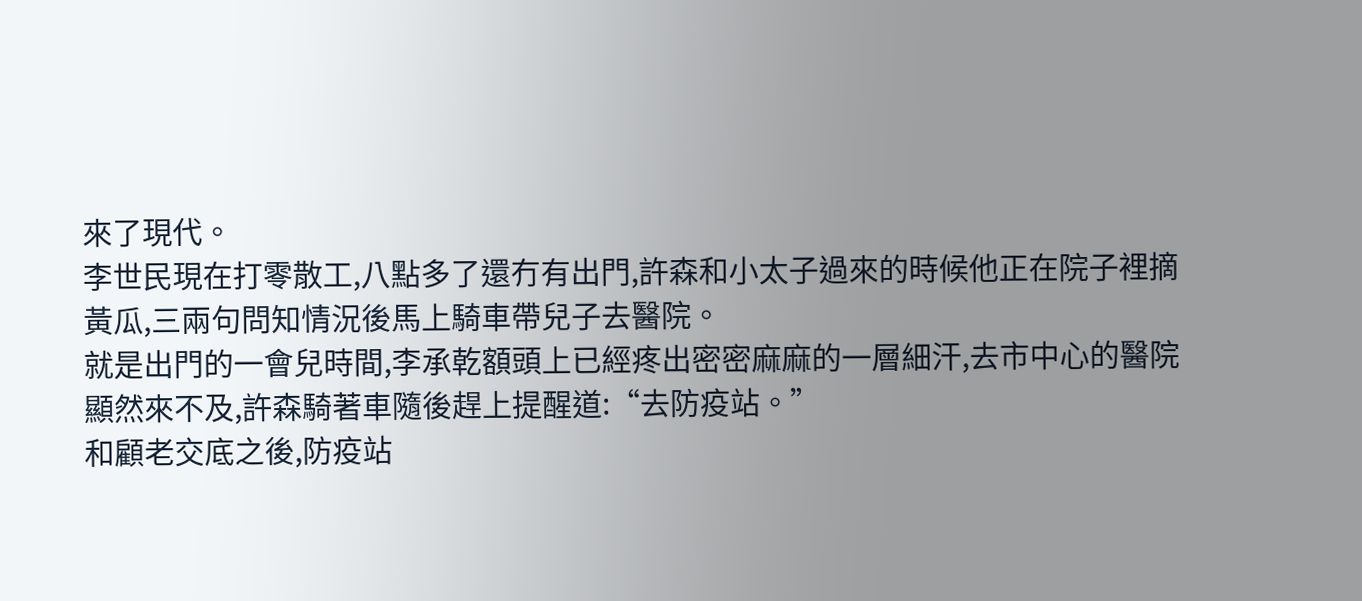來了現代。
李世民現在打零散工,八點多了還冇有出門,許森和小太子過來的時候他正在院子裡摘黃瓜,三兩句問知情況後馬上騎車帶兒子去醫院。
就是出門的一會兒時間,李承乾額頭上已經疼出密密麻麻的一層細汗,去市中心的醫院顯然來不及,許森騎著車隨後趕上提醒道:“去防疫站。”
和顧老交底之後,防疫站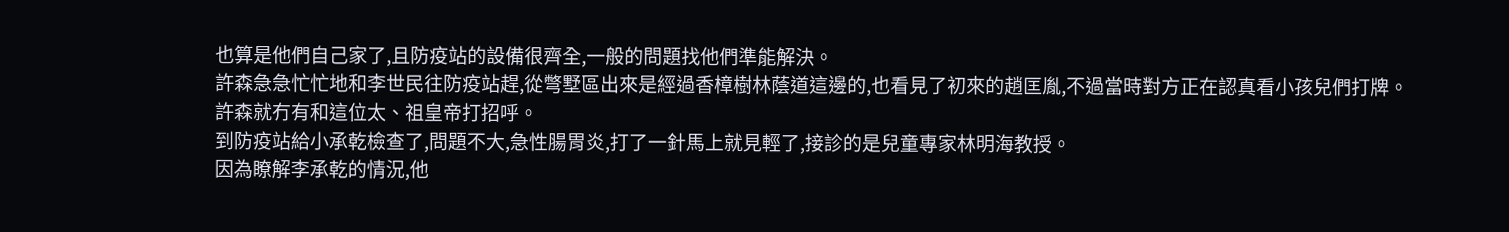也算是他們自己家了,且防疫站的設備很齊全,一般的問題找他們準能解決。
許森急急忙忙地和李世民往防疫站趕,從彆墅區出來是經過香樟樹林蔭道這邊的,也看見了初來的趙匡胤,不過當時對方正在認真看小孩兒們打牌。
許森就冇有和這位太、祖皇帝打招呼。
到防疫站給小承乾檢查了,問題不大,急性腸胃炎,打了一針馬上就見輕了,接診的是兒童專家林明海教授。
因為瞭解李承乾的情況,他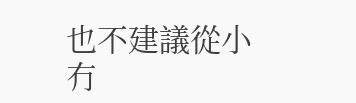也不建議從小冇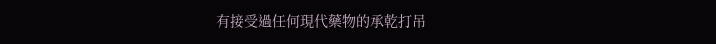有接受過任何現代藥物的承乾打吊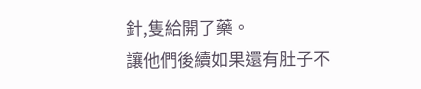針,隻給開了藥。
讓他們後續如果還有肚子不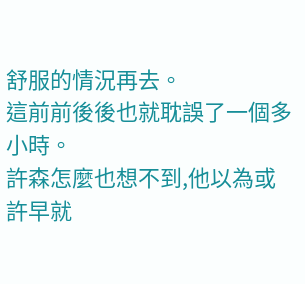舒服的情況再去。
這前前後後也就耽誤了一個多小時。
許森怎麼也想不到,他以為或許早就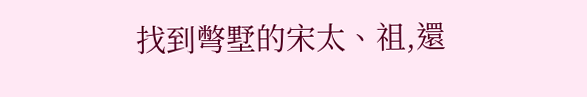找到彆墅的宋太、祖,還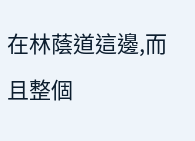在林蔭道這邊,而且整個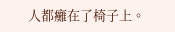人都癱在了椅子上。